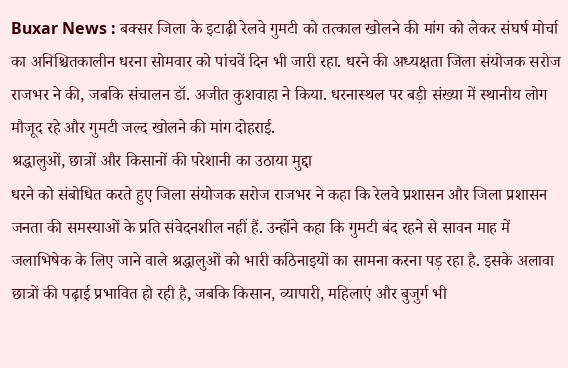Buxar News : बक्सर जिला के इटाढ़ी रेलवे गुमटी को तत्काल खोलने की मांग को लेकर संघर्ष मोर्चा का अनिश्चितकालीन धरना सोमवार को पांचवें दिन भी जारी रहा. धरने की अध्यक्षता जिला संयोजक सरोज राजभर ने की, जबकि संचालन डॉ. अजीत कुशवाहा ने किया. धरनास्थल पर बड़ी संख्या में स्थानीय लोग मौजूद रहे और गुमटी जल्द खोलने की मांग दोहराई.
श्रद्धालुओं, छात्रों और किसानों की परेशानी का उठाया मुद्दा
धरने को संबोधित करते हुए जिला संयोजक सरोज राजभर ने कहा कि रेलवे प्रशासन और जिला प्रशासन जनता की समस्याओं के प्रति संवेदनशील नहीं हैं. उन्होंने कहा कि गुमटी बंद रहने से सावन माह में जलाभिषेक के लिए जाने वाले श्रद्धालुओं को भारी कठिनाइयों का सामना करना पड़ रहा है. इसके अलावा छात्रों की पढ़ाई प्रभावित हो रही है, जबकि किसान, व्यापारी, महिलाएं और बुजुर्ग भी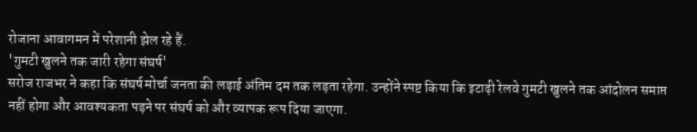रोजाना आवागमन में परेशानी झेल रहे हैं.
'गुमटी खुलने तक जारी रहेगा संघर्ष'
सरोज राजभर ने कहा कि संघर्ष मोर्चा जनता की लड़ाई अंतिम दम तक लड़ता रहेगा. उन्होंने स्पष्ट किया कि इटाढ़ी रेलवे गुमटी खुलने तक आंदोलन समाप्त नहीं होगा और आवश्यकता पड़ने पर संघर्ष को और व्यापक रूप दिया जाएगा.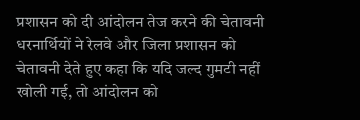प्रशासन को दी आंदोलन तेज करने की चेतावनी
धरनार्थियों ने रेलवे और जिला प्रशासन को चेतावनी देते हुए कहा कि यदि जल्द गुमटी नहीं खोली गई, तो आंदोलन को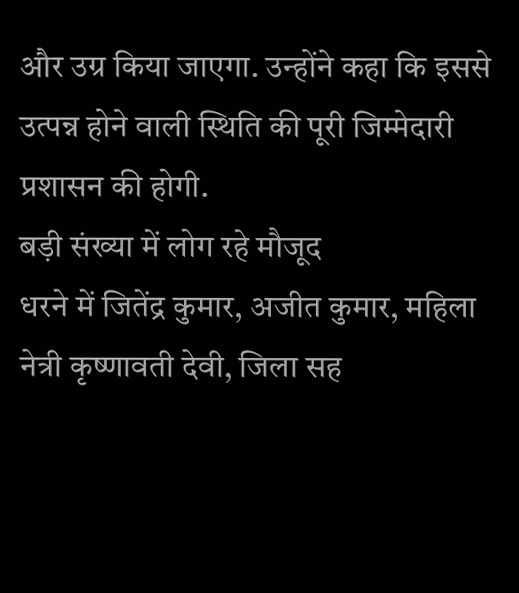और उग्र किया जाएगा. उन्होंने कहा कि इससे उत्पन्न होने वाली स्थिति की पूरी जिम्मेदारी प्रशासन की होगी.
बड़ी संख्या में लोग रहे मौजूद
धरने में जितेंद्र कुमार, अजीत कुमार, महिला नेत्री कृष्णावती देवी, जिला सह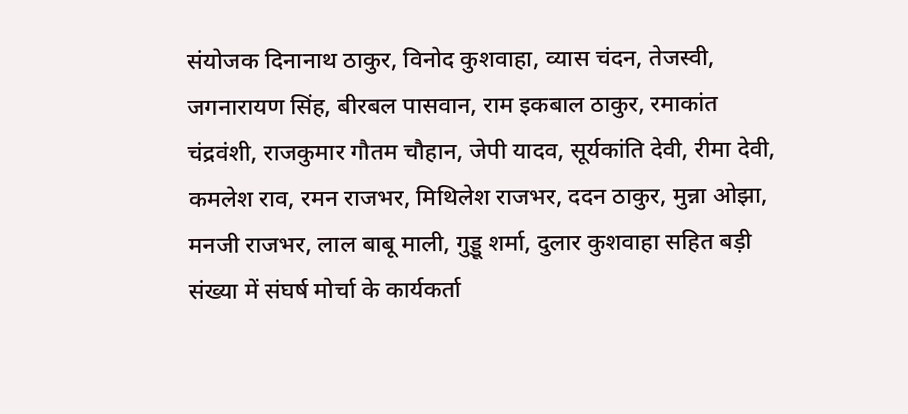संयोजक दिनानाथ ठाकुर, विनोद कुशवाहा, व्यास चंदन, तेजस्वी, जगनारायण सिंह, बीरबल पासवान, राम इकबाल ठाकुर, रमाकांत चंद्रवंशी, राजकुमार गौतम चौहान, जेपी यादव, सूर्यकांति देवी, रीमा देवी, कमलेश राव, रमन राजभर, मिथिलेश राजभर, ददन ठाकुर, मुन्ना ओझा, मनजी राजभर, लाल बाबू माली, गुड्डू शर्मा, दुलार कुशवाहा सहित बड़ी संख्या में संघर्ष मोर्चा के कार्यकर्ता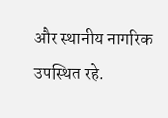और स्थानीय नागरिक उपस्थित रहे.